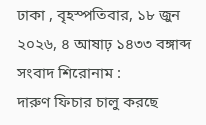ঢাকা , বৃহস্পতিবার, ১৮ জুন ২০২৬, ৪ আষাঢ় ১৪৩৩ বঙ্গাব্দ
সংবাদ শিরোনাম :
দারুণ ফিচার চালু করছে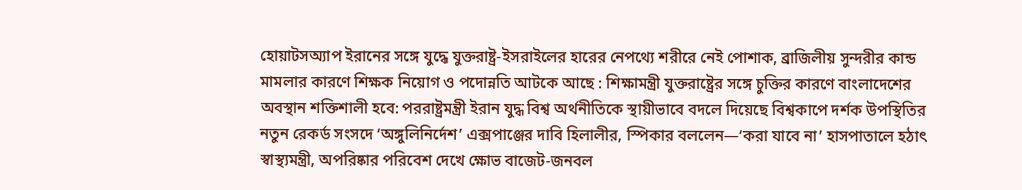হোয়াটসঅ্যাপ ইরানের সঙ্গে যুদ্ধে যুক্তরাষ্ট্র-ইসরাইলের হারের নেপথ্যে শরীরে নেই পোশাক, ব্রাজিলীয় সুন্দরীর কান্ড মামলার কারণে শিক্ষক নিয়োগ ও পদোন্নতি আটকে আছে : শিক্ষামন্ত্রী যুক্তরাষ্ট্রের সঙ্গে চুক্তির কারণে বাংলাদেশের অবস্থান শক্তিশালী হবে: পররাষ্ট্রমন্ত্রী ইরান যুদ্ধ বিশ্ব অর্থনীতিকে স্থায়ীভাবে বদলে দিয়েছে বিশ্বকাপে দর্শক উপস্থিতির নতুন রেকর্ড সংসদে ‘অঙ্গুলিনির্দেশ’ এক্সপাঞ্জের দাবি হিলালীর, স্পিকার বললেন—‘করা যাবে না’ হাসপাতালে হঠাৎ স্বাস্থ্যমন্ত্রী, অপরিষ্কার পরিবেশ দেখে ক্ষোভ বাজেট-জনবল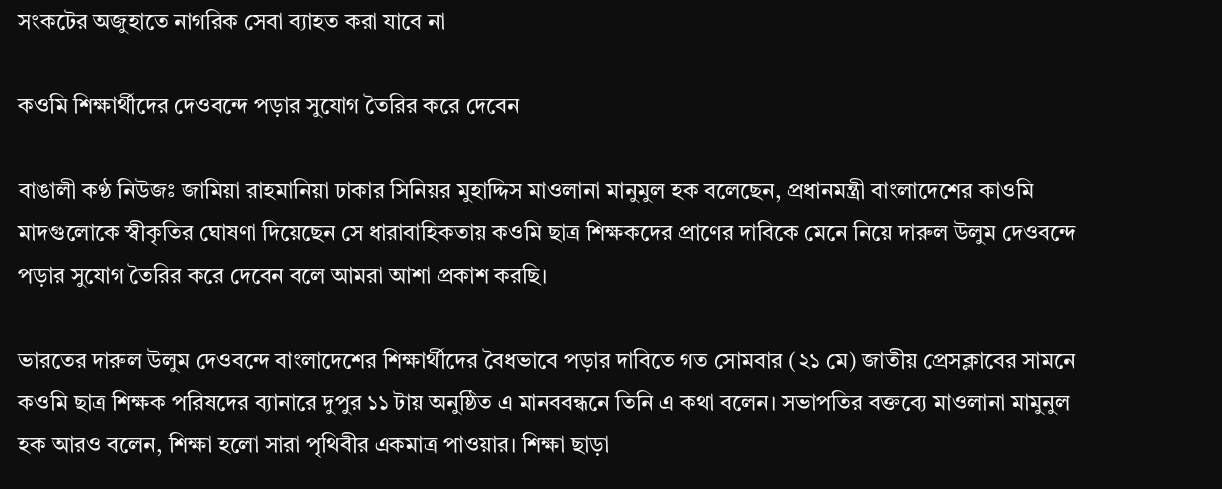সংকটের অজুহাতে নাগরিক সেবা ব্যাহত করা যাবে না

কওমি শিক্ষার্থীদের দেওবন্দে পড়ার সুযোগ তৈরির করে দেবেন

বাঙালী কণ্ঠ নিউজঃ জামিয়া রাহমানিয়া ঢাকার সিনিয়র মুহাদ্দিস মাওলানা মানুমুল হক বলেছেন, প্রধানমন্ত্রী বাংলাদেশের কাওমি মাদগুলোকে স্বীকৃতির ঘোষণা দিয়েছেন সে ধারাবাহিকতায় কওমি ছাত্র শিক্ষকদের প্রাণের দাবিকে মেনে নিয়ে দারুল উলুম দেওবন্দে পড়ার সুযোগ তৈরির করে দেবেন বলে আমরা আশা প্রকাশ করছি।

ভারতের দারুল উলুম দেওবন্দে বাংলাদেশের শিক্ষার্থীদের বৈধভাবে পড়ার দাবিতে গত সোমবার (২১ মে) জাতীয় প্রেসক্লাবের সামনে কওমি ছাত্র শিক্ষক পরিষদের ব্যানারে দুপুর ১১ টায় অনুষ্ঠিত এ মানববন্ধনে তিনি এ কথা বলেন। সভাপতির বক্তব্যে মাওলানা মামুনুল হক আরও বলেন, শিক্ষা হলো সারা পৃথিবীর একমাত্র পাওয়ার। শিক্ষা ছাড়া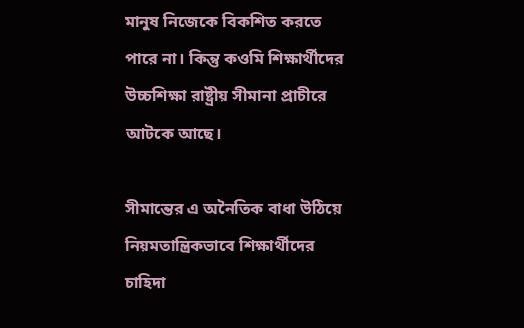মানুষ নিজেকে বিকশিত করতে পারে না। কিন্তু কওমি শিক্ষার্থীদের উচ্চশিক্ষা রাষ্ট্রীয় সীমানা প্রাচীরে আটকে আছে।

সীমান্তের এ অনৈতিক বাধা উঠিয়ে নিয়মতান্ত্রিকভাবে শিক্ষার্থীদের চাহিদা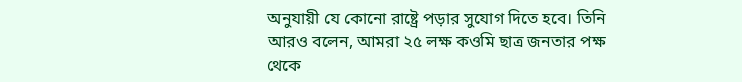অনুযায়ী যে কোনো রাষ্ট্রে পড়ার সুযোগ দিতে হবে। তিনি আরও বলেন, আমরা ২৫ লক্ষ কওমি ছাত্র জনতার পক্ষ থেকে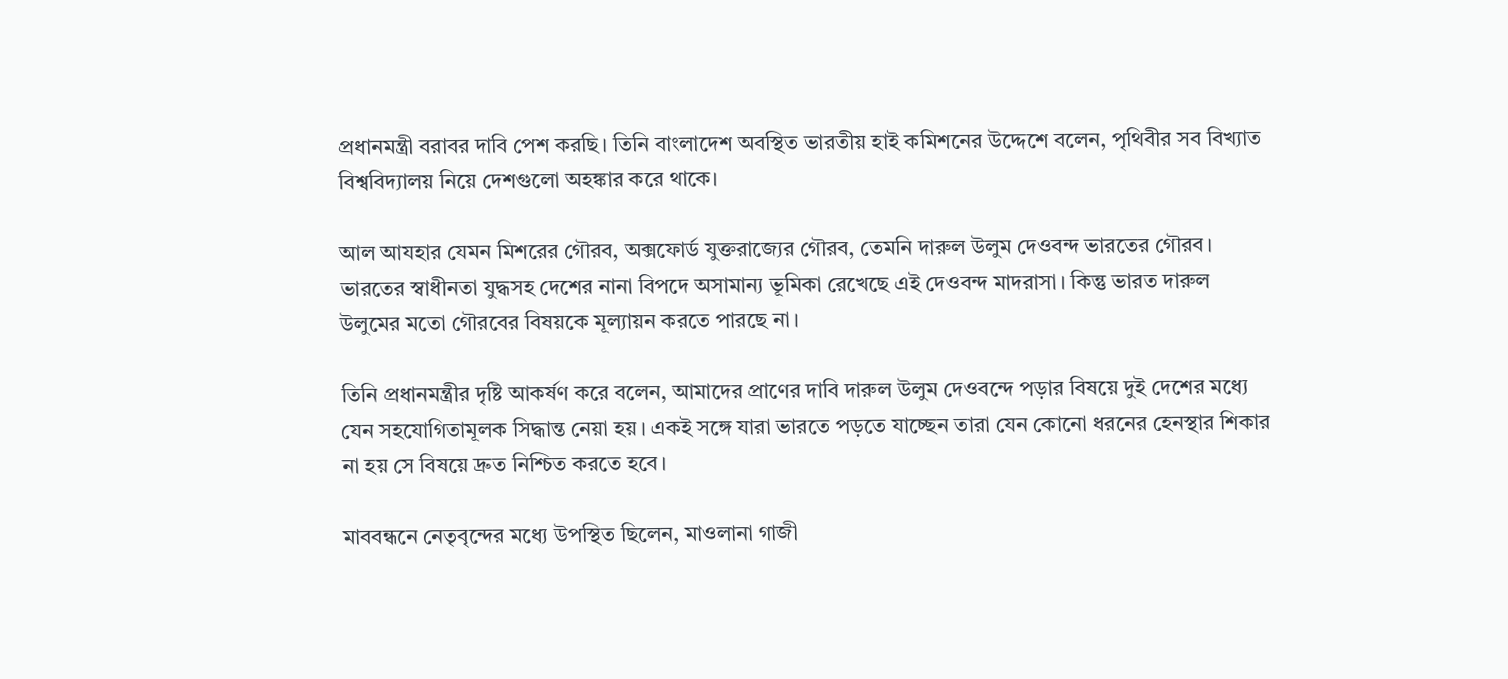প্রধানমন্ত্রী বরাবর দাবি পেশ করছি। তিনি বাংলাদেশ অবস্থিত ভারতীয় হাই কমিশনের উদ্দেশে বলেন, পৃথিবীর সব বিখ্যাত বিশ্ববিদ্যালয় নিয়ে দেশগুলো অহঙ্কার করে থাকে।

আল আযহার যেমন মিশরের গৌরব, অক্সফোর্ড যুক্তরাজ্যের গৌরব, তেমনি দারুল উলুম দেওবন্দ ভারতের গৌরব। ভারতের স্বাধীনতা যুদ্ধসহ দেশের নানা বিপদে অসামান্য ভূমিকা রেখেছে এই দেওবন্দ মাদরাসা। কিন্তু ভারত দারুল উলুমের মতো গৌরবের বিষয়কে মূল্যায়ন করতে পারছে না।

তিনি প্রধানমন্ত্রীর দৃষ্টি আকর্ষণ করে বলেন, আমাদের প্রাণের দাবি দারুল উলুম দেওবন্দে পড়ার বিষয়ে দুই দেশের মধ্যে যেন সহযোগিতামূলক সিদ্ধান্ত নেয়া হয়। একই সঙ্গে যারা ভারতে পড়তে যাচ্ছেন তারা যেন কোনো ধরনের হেনস্থার শিকার না হয় সে বিষয়ে দ্রুত নিশ্চিত করতে হবে।

মাববন্ধনে নেতৃবৃন্দের মধ্যে উপস্থিত ছিলেন, মাওলানা গাজী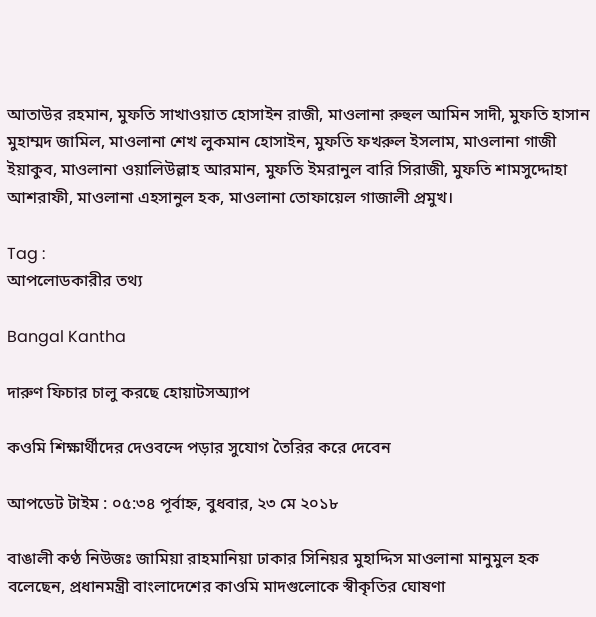আতাউর রহমান, মুফতি সাখাওয়াত হোসাইন রাজী, মাওলানা রুহুল আমিন সাদী, মুফতি হাসান মুহাম্মদ জামিল, মাওলানা শেখ লুকমান হোসাইন, মুফতি ফখরুল ইসলাম, মাওলানা গাজী ইয়াকুব, মাওলানা ওয়ালিউল্লাহ আরমান, মুফতি ইমরানুল বারি সিরাজী, মুফতি শামসুদ্দোহা আশরাফী, মাওলানা এহসানুল হক, মাওলানা তোফায়েল গাজালী প্রমুখ।

Tag :
আপলোডকারীর তথ্য

Bangal Kantha

দারুণ ফিচার চালু করছে হোয়াটসঅ্যাপ

কওমি শিক্ষার্থীদের দেওবন্দে পড়ার সুযোগ তৈরির করে দেবেন

আপডেট টাইম : ০৫:৩৪ পূর্বাহ্ন, বুধবার, ২৩ মে ২০১৮

বাঙালী কণ্ঠ নিউজঃ জামিয়া রাহমানিয়া ঢাকার সিনিয়র মুহাদ্দিস মাওলানা মানুমুল হক বলেছেন, প্রধানমন্ত্রী বাংলাদেশের কাওমি মাদগুলোকে স্বীকৃতির ঘোষণা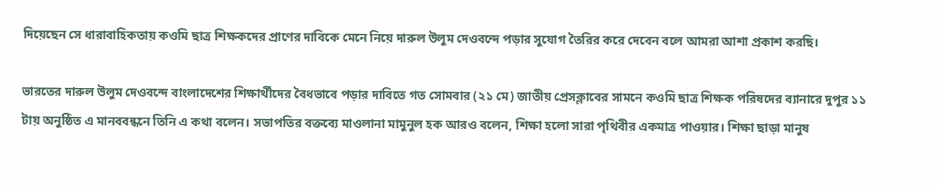দিয়েছেন সে ধারাবাহিকতায় কওমি ছাত্র শিক্ষকদের প্রাণের দাবিকে মেনে নিয়ে দারুল উলুম দেওবন্দে পড়ার সুযোগ তৈরির করে দেবেন বলে আমরা আশা প্রকাশ করছি।

ভারতের দারুল উলুম দেওবন্দে বাংলাদেশের শিক্ষার্থীদের বৈধভাবে পড়ার দাবিতে গত সোমবার (২১ মে) জাতীয় প্রেসক্লাবের সামনে কওমি ছাত্র শিক্ষক পরিষদের ব্যানারে দুপুর ১১ টায় অনুষ্ঠিত এ মানববন্ধনে তিনি এ কথা বলেন। সভাপতির বক্তব্যে মাওলানা মামুনুল হক আরও বলেন, শিক্ষা হলো সারা পৃথিবীর একমাত্র পাওয়ার। শিক্ষা ছাড়া মানুষ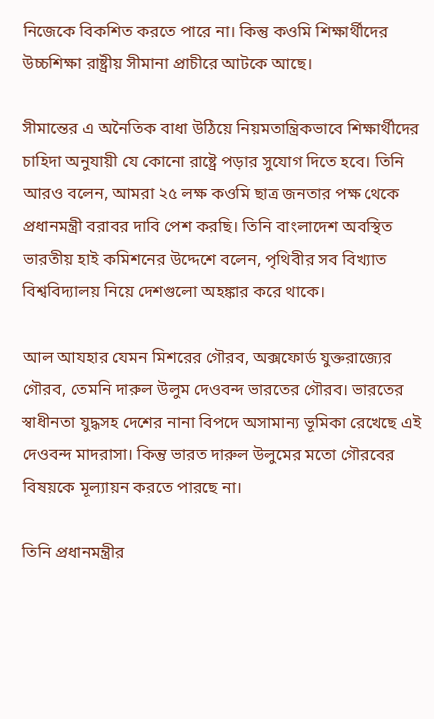নিজেকে বিকশিত করতে পারে না। কিন্তু কওমি শিক্ষার্থীদের উচ্চশিক্ষা রাষ্ট্রীয় সীমানা প্রাচীরে আটকে আছে।

সীমান্তের এ অনৈতিক বাধা উঠিয়ে নিয়মতান্ত্রিকভাবে শিক্ষার্থীদের চাহিদা অনুযায়ী যে কোনো রাষ্ট্রে পড়ার সুযোগ দিতে হবে। তিনি আরও বলেন, আমরা ২৫ লক্ষ কওমি ছাত্র জনতার পক্ষ থেকে প্রধানমন্ত্রী বরাবর দাবি পেশ করছি। তিনি বাংলাদেশ অবস্থিত ভারতীয় হাই কমিশনের উদ্দেশে বলেন, পৃথিবীর সব বিখ্যাত বিশ্ববিদ্যালয় নিয়ে দেশগুলো অহঙ্কার করে থাকে।

আল আযহার যেমন মিশরের গৌরব, অক্সফোর্ড যুক্তরাজ্যের গৌরব, তেমনি দারুল উলুম দেওবন্দ ভারতের গৌরব। ভারতের স্বাধীনতা যুদ্ধসহ দেশের নানা বিপদে অসামান্য ভূমিকা রেখেছে এই দেওবন্দ মাদরাসা। কিন্তু ভারত দারুল উলুমের মতো গৌরবের বিষয়কে মূল্যায়ন করতে পারছে না।

তিনি প্রধানমন্ত্রীর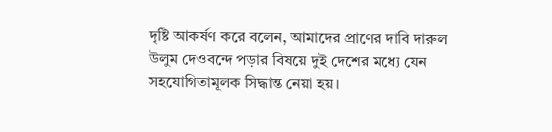দৃষ্টি আকর্ষণ করে বলেন, আমাদের প্রাণের দাবি দারুল উলুম দেওবন্দে পড়ার বিষয়ে দুই দেশের মধ্যে যেন সহযোগিতামূলক সিদ্ধান্ত নেয়া হয়।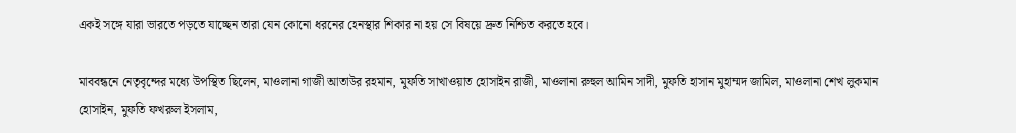একই সঙ্গে যারা ভারতে পড়তে যাচ্ছেন তারা যেন কোনো ধরনের হেনস্থার শিকার না হয় সে বিষয়ে দ্রুত নিশ্চিত করতে হবে।

মাববন্ধনে নেতৃবৃন্দের মধ্যে উপস্থিত ছিলেন, মাওলানা গাজী আতাউর রহমান, মুফতি সাখাওয়াত হোসাইন রাজী, মাওলানা রুহুল আমিন সাদী, মুফতি হাসান মুহাম্মদ জামিল, মাওলানা শেখ লুকমান হোসাইন, মুফতি ফখরুল ইসলাম,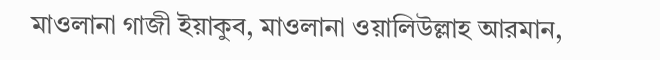মাওলানা গাজী ইয়াকুব, মাওলানা ওয়ালিউল্লাহ আরমান,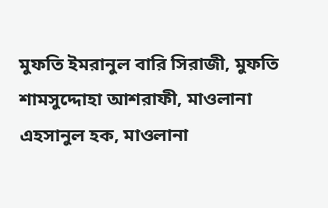মুফতি ইমরানুল বারি সিরাজী, মুফতি শামসুদ্দোহা আশরাফী, মাওলানা এহসানুল হক, মাওলানা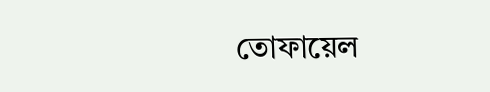তোফায়েল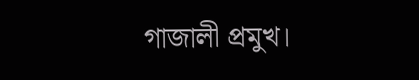গাজালী প্রমুখ।